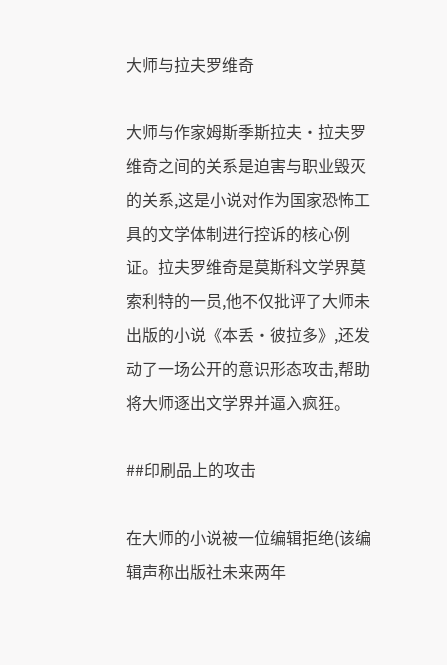大师与拉夫罗维奇

大师与作家姆斯季斯拉夫·拉夫罗维奇之间的关系是迫害与职业毁灭的关系,这是小说对作为国家恐怖工具的文学体制进行控诉的核心例证。拉夫罗维奇是莫斯科文学界莫索利特的一员,他不仅批评了大师未出版的小说《本丢·彼拉多》,还发动了一场公开的意识形态攻击,帮助将大师逐出文学界并逼入疯狂。

##印刷品上的攻击

在大师的小说被一位编辑拒绝(该编辑声称出版社未来两年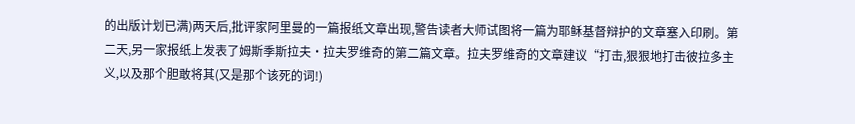的出版计划已满)两天后,批评家阿里曼的一篇报纸文章出现,警告读者大师试图将一篇为耶稣基督辩护的文章塞入印刷。第二天,另一家报纸上发表了姆斯季斯拉夫·拉夫罗维奇的第二篇文章。拉夫罗维奇的文章建议“打击,狠狠地打击彼拉多主义,以及那个胆敢将其(又是那个该死的词!)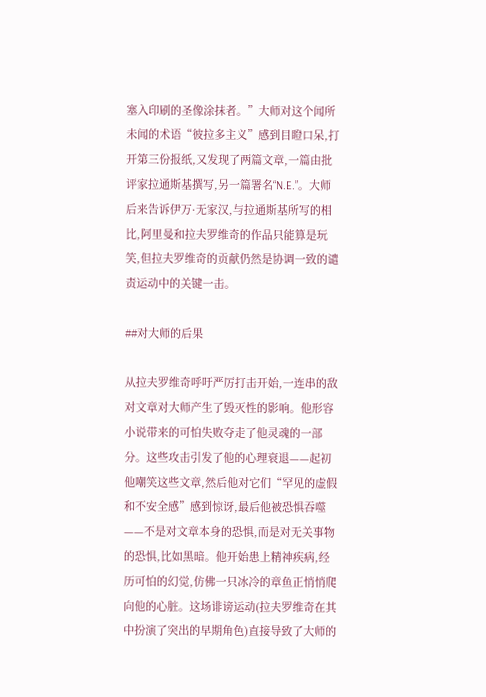塞入印刷的圣像涂抹者。”大师对这个闻所未闻的术语“彼拉多主义”感到目瞪口呆,打开第三份报纸,又发现了两篇文章,一篇由批评家拉通斯基撰写,另一篇署名“N.E.”。大师后来告诉伊万·无家汉,与拉通斯基所写的相比,阿里曼和拉夫罗维奇的作品只能算是玩笑,但拉夫罗维奇的贡献仍然是协调一致的谴责运动中的关键一击。

##对大师的后果

从拉夫罗维奇呼吁严厉打击开始,一连串的敌对文章对大师产生了毁灭性的影响。他形容小说带来的可怕失败夺走了他灵魂的一部分。这些攻击引发了他的心理衰退——起初他嘲笑这些文章,然后他对它们“罕见的虚假和不安全感”感到惊讶,最后他被恐惧吞噬——不是对文章本身的恐惧,而是对无关事物的恐惧,比如黑暗。他开始患上精神疾病,经历可怕的幻觉,仿佛一只冰冷的章鱼正悄悄爬向他的心脏。这场诽谤运动(拉夫罗维奇在其中扮演了突出的早期角色)直接导致了大师的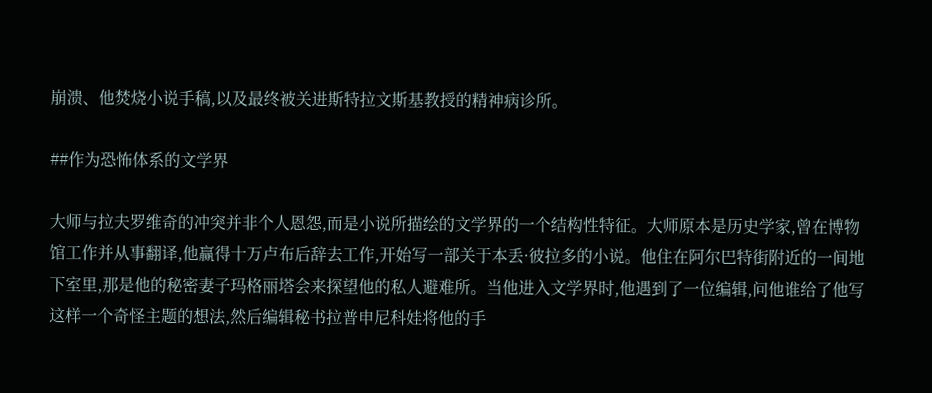崩溃、他焚烧小说手稿,以及最终被关进斯特拉文斯基教授的精神病诊所。

##作为恐怖体系的文学界

大师与拉夫罗维奇的冲突并非个人恩怨,而是小说所描绘的文学界的一个结构性特征。大师原本是历史学家,曾在博物馆工作并从事翻译,他赢得十万卢布后辞去工作,开始写一部关于本丢·彼拉多的小说。他住在阿尔巴特街附近的一间地下室里,那是他的秘密妻子玛格丽塔会来探望他的私人避难所。当他进入文学界时,他遇到了一位编辑,问他谁给了他写这样一个奇怪主题的想法,然后编辑秘书拉普申尼科娃将他的手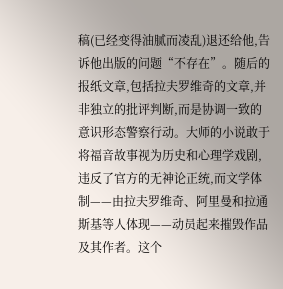稿(已经变得油腻而凌乱)退还给他,告诉他出版的问题“不存在”。随后的报纸文章,包括拉夫罗维奇的文章,并非独立的批评判断,而是协调一致的意识形态警察行动。大师的小说敢于将福音故事视为历史和心理学戏剧,违反了官方的无神论正统,而文学体制——由拉夫罗维奇、阿里曼和拉通斯基等人体现——动员起来摧毁作品及其作者。这个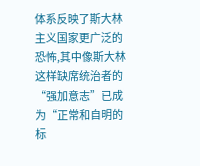体系反映了斯大林主义国家更广泛的恐怖,其中像斯大林这样缺席统治者的“强加意志”已成为“正常和自明的标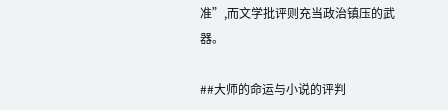准”,而文学批评则充当政治镇压的武器。

##大师的命运与小说的评判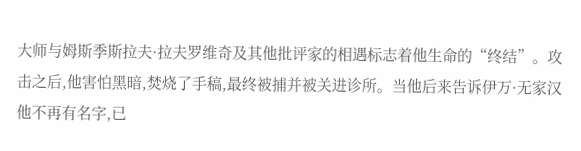大师与姆斯季斯拉夫·拉夫罗维奇及其他批评家的相遇标志着他生命的“终结”。攻击之后,他害怕黑暗,焚烧了手稿,最终被捕并被关进诊所。当他后来告诉伊万·无家汉他不再有名字,已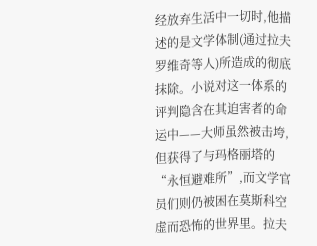经放弃生活中一切时,他描述的是文学体制(通过拉夫罗维奇等人)所造成的彻底抹除。小说对这一体系的评判隐含在其迫害者的命运中——大师虽然被击垮,但获得了与玛格丽塔的“永恒避难所”,而文学官员们则仍被困在莫斯科空虚而恐怖的世界里。拉夫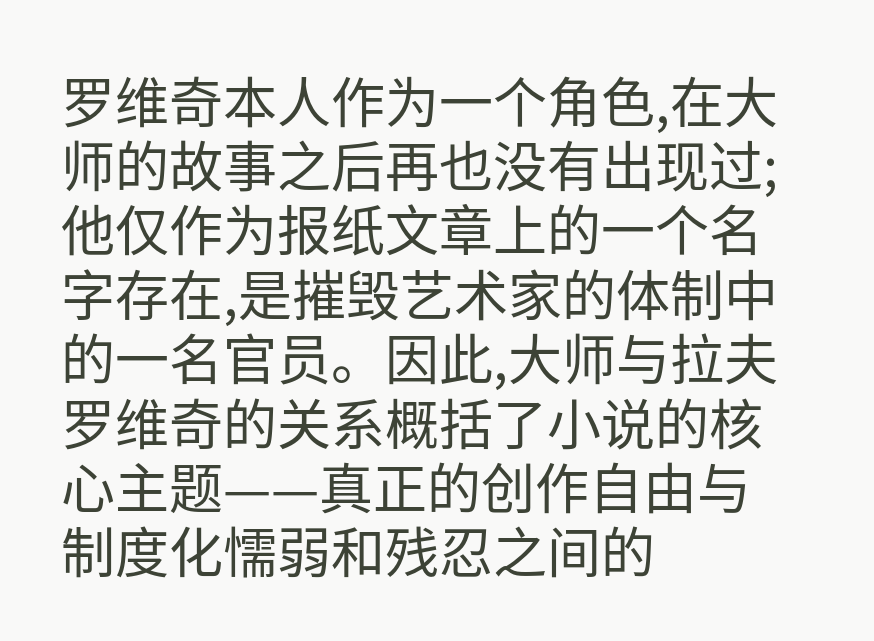罗维奇本人作为一个角色,在大师的故事之后再也没有出现过;他仅作为报纸文章上的一个名字存在,是摧毁艺术家的体制中的一名官员。因此,大师与拉夫罗维奇的关系概括了小说的核心主题——真正的创作自由与制度化懦弱和残忍之间的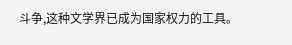斗争,这种文学界已成为国家权力的工具。